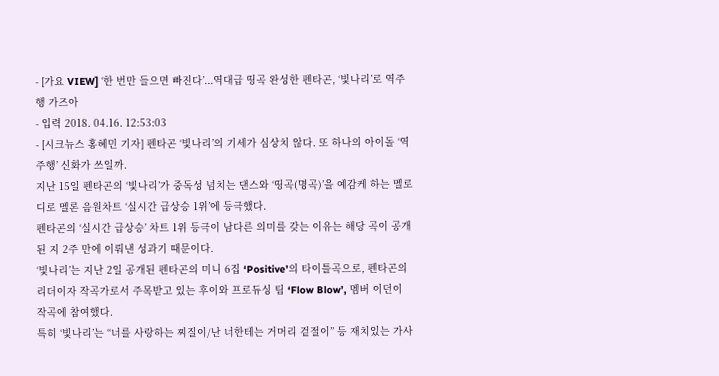- [가요 VIEW] ‘한 번만 들으면 빠진다’...역대급 띵곡 완성한 펜타곤, ‘빛나리’로 역주행 가즈아
- 입력 2018. 04.16. 12:53:03
- [시크뉴스 홍혜민 기자] 펜타곤 ‘빛나리’의 기세가 심상치 않다. 또 하나의 아이돌 ‘역주행’ 신화가 쓰일까.
지난 15일 펜타곤의 ‘빛나리’가 중독성 넘치는 댄스와 ‘띵곡(명곡)’을 예감케 하는 멜로디로 멜론 음원차트 ‘실시간 급상승 1위’에 등극했다.
펜타곤의 ‘실시간 급상승’ 차트 1위 등극이 남다른 의미를 갖는 이유는 해당 곡이 공개된 지 2주 만에 이뤄낸 성과기 때문이다.
‘빛나리’는 지난 2일 공개된 펜타곤의 미니 6집 ‘Positive’의 타이틀곡으로, 펜타곤의 리더이자 작곡가로서 주목받고 있는 후이와 프로듀싱 팀 ‘Flow Blow’, 멤버 이던이 작곡에 참여했다.
특히 ‘빛나리’는 “너를 사랑하는 찌질이/난 너한테는 거머리 겉절이” 등 재치있는 가사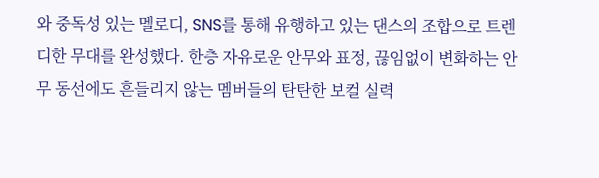와 중독성 있는 멜로디, SNS를 통해 유행하고 있는 댄스의 조합으로 트렌디한 무대를 완성했다. 한층 자유로운 안무와 표정, 끊임없이 변화하는 안무 동선에도 흔들리지 않는 멤버들의 탄탄한 보컬 실력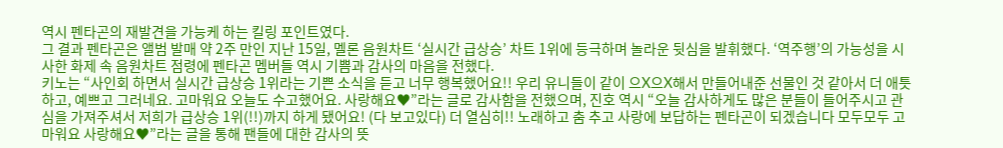역시 펜타곤의 재발견을 가능케 하는 킬링 포인트였다.
그 결과 펜타곤은 앨범 발매 약 2주 만인 지난 15일, 멜론 음원차트 ‘실시간 급상승’ 차트 1위에 등극하며 놀라운 뒷심을 발휘했다. ‘역주행’의 가능성을 시사한 화제 속 음원차트 점령에 펜타곤 멤버들 역시 기쁨과 감사의 마음을 전했다.
키노는 “사인회 하면서 실시간 급상승 1위라는 기쁜 소식을 듣고 너무 행복했어요!! 우리 유니들이 같이 으X으X해서 만들어내준 선물인 것 같아서 더 애틋하고, 예쁘고 그러네요. 고마워요 오늘도 수고했어요. 사랑해요♥”라는 글로 감사함을 전했으며, 진호 역시 “오늘 감사하게도 많은 분들이 들어주시고 관심을 가져주셔서 저희가 급상승 1위(!!)까지 하게 됐어요! (다 보고있다) 더 열심히!! 노래하고 춤 추고 사랑에 보답하는 펜타곤이 되겠습니다 모두모두 고마워요 사랑해요♥”라는 글을 통해 팬들에 대한 감사의 뜻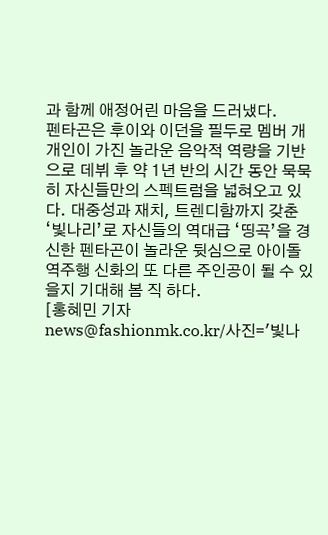과 함께 애정어린 마음을 드러냈다.
펜타곤은 후이와 이던을 필두로 멤버 개개인이 가진 놀라운 음악적 역량을 기반으로 데뷔 후 약 1년 반의 시간 동안 묵묵히 자신들만의 스펙트럼을 넓혀오고 있다. 대중성과 재치, 트렌디함까지 갖춘 ‘빛나리’로 자신들의 역대급 ‘띵곡’을 경신한 펜타곤이 놀라운 뒷심으로 아이돌 역주행 신화의 또 다른 주인공이 될 수 있을지 기대해 봄 직 하다.
[홍혜민 기자 news@fashionmk.co.kr/사진='빛나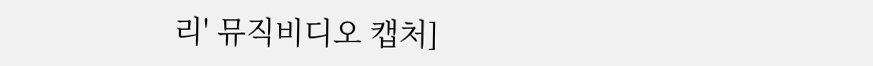리' 뮤직비디오 캡처]